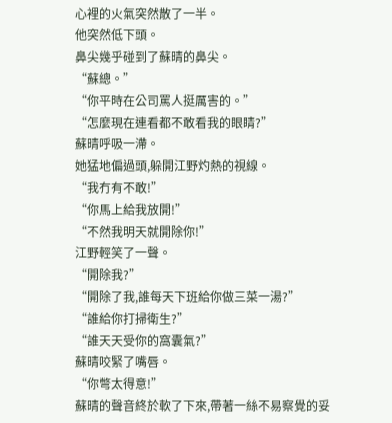心裡的火氣突然散了一半。
他突然低下頭。
鼻尖幾乎碰到了蘇晴的鼻尖。
“蘇總。”
“你平時在公司罵人挺厲害的。”
“怎麼現在連看都不敢看我的眼睛?”
蘇晴呼吸一滯。
她猛地偏過頭,躲開江野灼熱的視線。
“我冇有不敢!”
“你馬上給我放開!”
“不然我明天就開除你!”
江野輕笑了一聲。
“開除我?”
“開除了我,誰每天下班給你做三菜一湯?”
“誰給你打掃衛生?”
“誰天天受你的窩囊氣?”
蘇晴咬緊了嘴唇。
“你彆太得意!”
蘇晴的聲音終於軟了下來,帶著一絲不易察覺的妥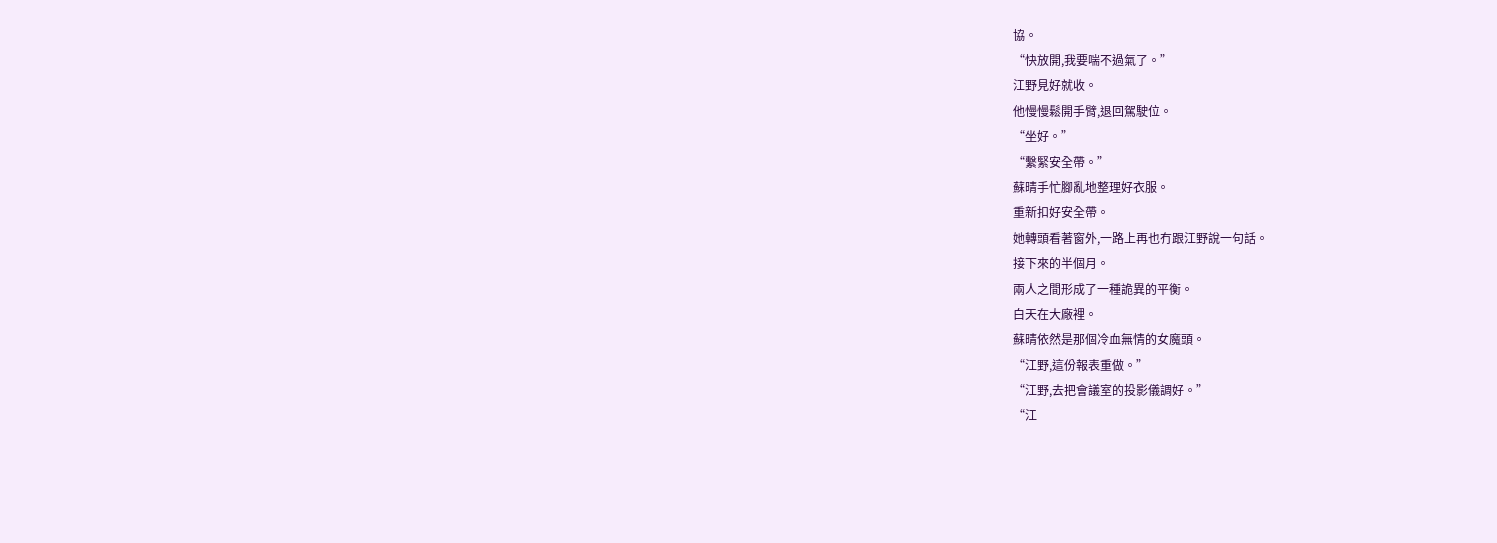協。
“快放開,我要喘不過氣了。”
江野見好就收。
他慢慢鬆開手臂,退回駕駛位。
“坐好。”
“繫緊安全帶。”
蘇晴手忙腳亂地整理好衣服。
重新扣好安全帶。
她轉頭看著窗外,一路上再也冇跟江野說一句話。
接下來的半個月。
兩人之間形成了一種詭異的平衡。
白天在大廠裡。
蘇晴依然是那個冷血無情的女魔頭。
“江野,這份報表重做。”
“江野,去把會議室的投影儀調好。”
“江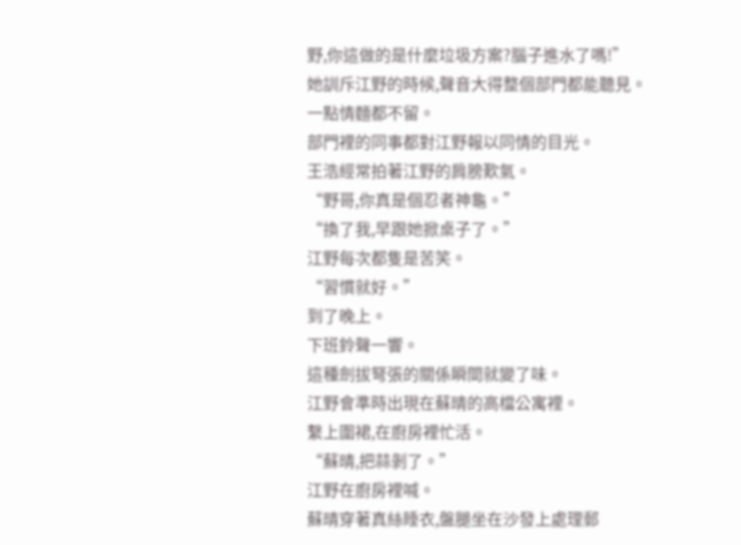野,你這做的是什麼垃圾方案?腦子進水了嗎!”
她訓斥江野的時候,聲音大得整個部門都能聽見。
一點情麵都不留。
部門裡的同事都對江野報以同情的目光。
王浩經常拍著江野的肩膀歎氣。
“野哥,你真是個忍者神龜。”
“換了我,早跟她掀桌子了。”
江野每次都隻是苦笑。
“習慣就好。”
到了晚上。
下班鈴聲一響。
這種劍拔弩張的關係瞬間就變了味。
江野會準時出現在蘇晴的高檔公寓裡。
繫上圍裙,在廚房裡忙活。
“蘇晴,把蒜剝了。”
江野在廚房裡喊。
蘇晴穿著真絲睡衣,盤腿坐在沙發上處理郵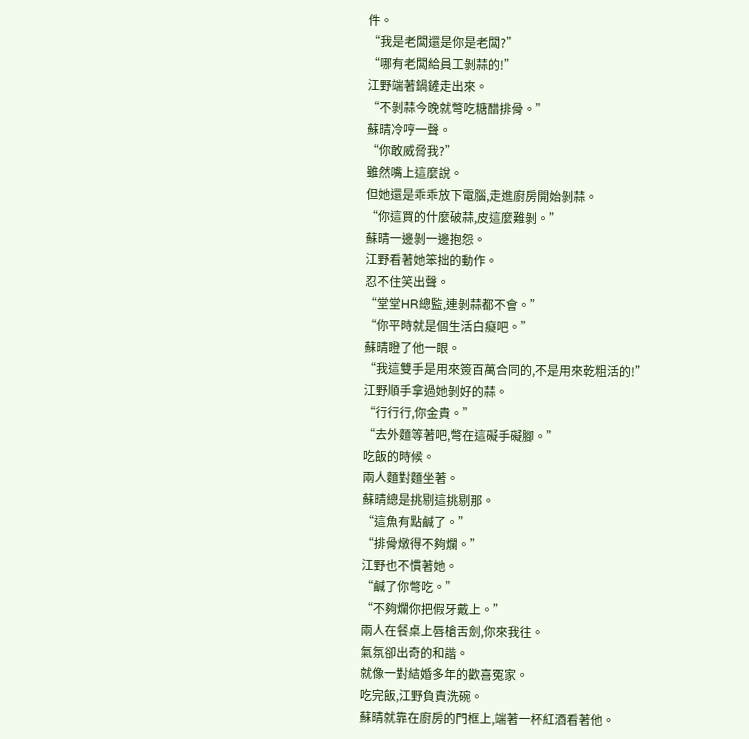件。
“我是老闆還是你是老闆?”
“哪有老闆給員工剝蒜的!”
江野端著鍋鏟走出來。
“不剝蒜今晚就彆吃糖醋排骨。”
蘇晴冷哼一聲。
“你敢威脅我?”
雖然嘴上這麼說。
但她還是乖乖放下電腦,走進廚房開始剝蒜。
“你這買的什麼破蒜,皮這麼難剝。”
蘇晴一邊剝一邊抱怨。
江野看著她笨拙的動作。
忍不住笑出聲。
“堂堂HR總監,連剝蒜都不會。”
“你平時就是個生活白癡吧。”
蘇晴瞪了他一眼。
“我這雙手是用來簽百萬合同的,不是用來乾粗活的!”
江野順手拿過她剝好的蒜。
“行行行,你金貴。”
“去外麵等著吧,彆在這礙手礙腳。”
吃飯的時候。
兩人麵對麵坐著。
蘇晴總是挑剔這挑剔那。
“這魚有點鹹了。”
“排骨燉得不夠爛。”
江野也不慣著她。
“鹹了你彆吃。”
“不夠爛你把假牙戴上。”
兩人在餐桌上唇槍舌劍,你來我往。
氣氛卻出奇的和諧。
就像一對結婚多年的歡喜冤家。
吃完飯,江野負責洗碗。
蘇晴就靠在廚房的門框上,端著一杯紅酒看著他。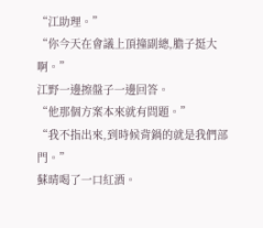“江助理。”
“你今天在會議上頂撞副總,膽子挺大啊。”
江野一邊擦盤子一邊回答。
“他那個方案本來就有問題。”
“我不指出來,到時候背鍋的就是我們部門。”
蘇晴喝了一口紅酒。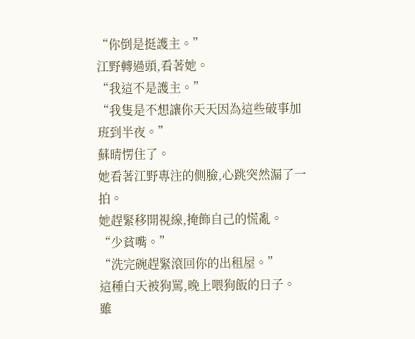“你倒是挺護主。”
江野轉過頭,看著她。
“我這不是護主。”
“我隻是不想讓你天天因為這些破事加班到半夜。”
蘇晴愣住了。
她看著江野專注的側臉,心跳突然漏了一拍。
她趕緊移開視線,掩飾自己的慌亂。
“少貧嘴。”
“洗完碗趕緊滾回你的出租屋。”
這種白天被狗罵,晚上喂狗飯的日子。
雖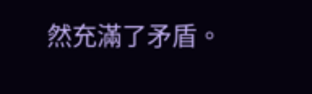然充滿了矛盾。